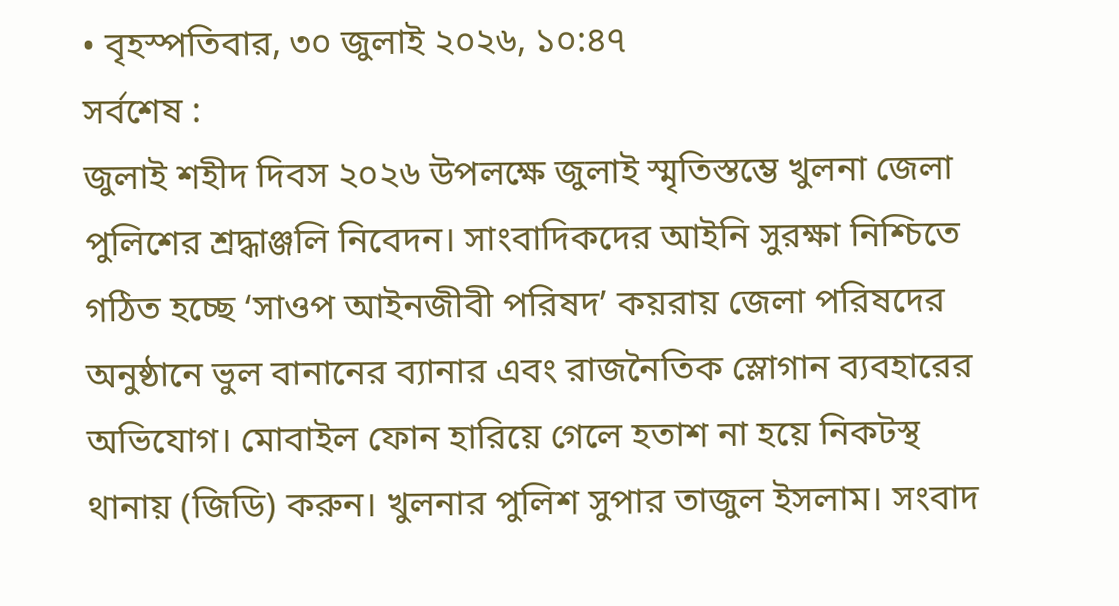• বৃহস্পতিবার, ৩০ জুলাই ২০২৬, ১০:৪৭
সর্বশেষ :
জুলাই শহীদ দিবস ২০২৬ উপলক্ষে জুলাই স্মৃতিস্তম্ভে খুলনা জেলা পুলিশের শ্রদ্ধাঞ্জলি নিবেদন। সাংবাদিকদের আইনি সুরক্ষা নিশ্চিতে গঠিত হচ্ছে ‘সাওপ আইনজীবী পরিষদ’ কয়রায় জেলা পরিষদের অনুষ্ঠানে ভুল বানানের ব্যানার এবং রাজনৈতিক স্লোগান ব্যবহারের অভিযোগ। মোবাইল ফোন হারিয়ে গেলে হতাশ না হয়ে নিকটস্থ থানায় (জিডি) করুন। খুলনার পুলিশ সুপার তাজুল ইসলাম। সংবাদ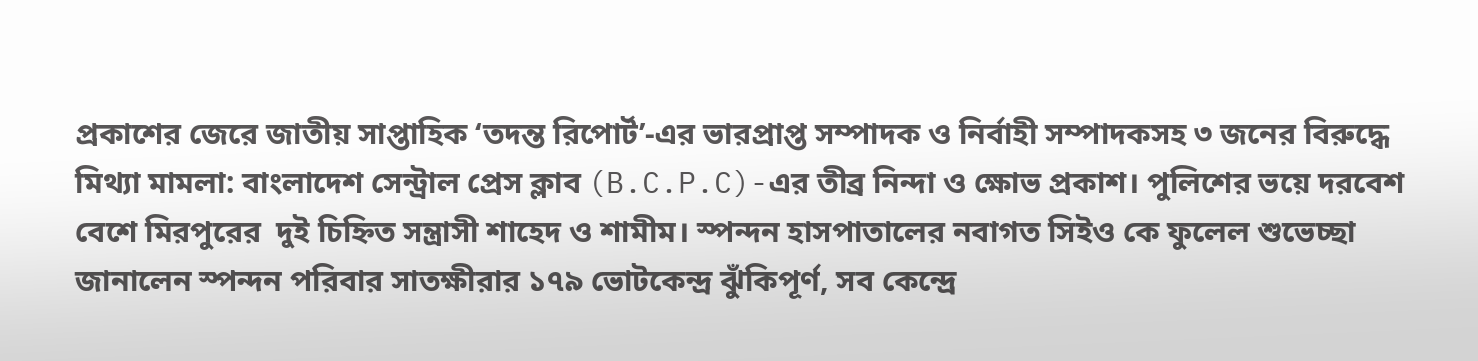প্রকাশের জেরে জাতীয় সাপ্তাহিক ‘তদন্ত রিপোর্ট’-এর ভারপ্রাপ্ত সম্পাদক ও নির্বাহী সম্পাদকসহ ৩ জনের বিরুদ্ধে মিথ্যা মামলা: বাংলাদেশ সেন্ট্রাল প্রেস ক্লাব (B.C.P.C)-এর তীব্র নিন্দা ও ক্ষোভ প্রকাশ। পুলিশের ভয়ে দরবেশ বেশে মিরপুরের  দুই চিহ্নিত সন্ত্রাসী শাহেদ ও শামীম। স্পন্দন হাসপাতালের নবাগত সিইও কে ফুলেল শুভেচ্ছা জানালেন স্পন্দন পরিবার সাতক্ষীরার ১৭৯ ভোটকেন্দ্র ঝুঁকিপূর্ণ, সব কেন্দ্রে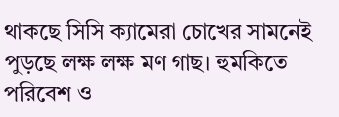থাকছে সিসি ক্যামেরা চোখের সামনেই পুড়ছে লক্ষ লক্ষ মণ গাছ। হুমকিতে পরিবেশ ও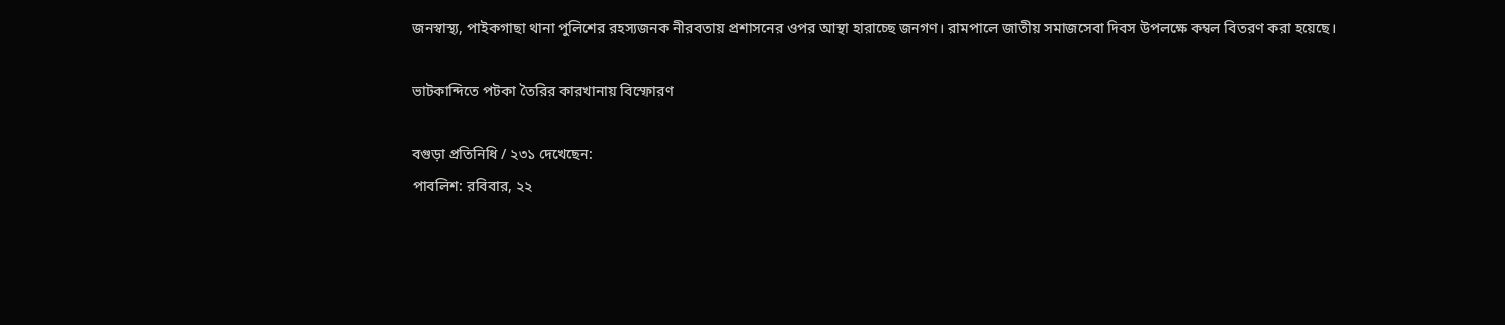জনস্বাস্থ্য, পাইকগাছা থানা পুলিশের রহস্যজনক নীরবতায় প্রশাসনের ওপর আস্থা হারাচ্ছে জনগণ। রামপালে জাতীয় সমাজসেবা দিবস উপলক্ষে কম্বল বিতরণ করা হয়েছে।

ভাটকান্দিতে পটকা তৈরির কারখানায় বিস্ফোরণ

বগুড়া প্রতিনিধি / ২৩১ দেখেছেন:
পাবলিশ: রবিবার, ২২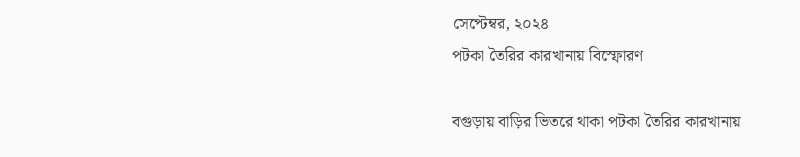সেপ্টেম্বর, ২০২৪
পটকা তৈরির কারখানায় বিস্ফোরণ

বগুড়ায় বাড়ির ভিতরে থাকা পটকা তৈরির কারখানায়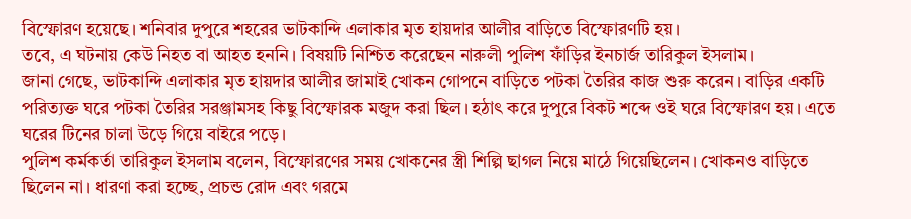বিস্ফোরণ হয়েছে। শনিবার দুপুরে শহরের ভাটকান্দি এলাকার মৃত হায়দার আলীর বা‌ড়ি‌তে বিস্ফোরণটি হয়।
তবে, এ ঘটনায় কেউ নিহত বা আহত হননি। বিষয়টি নিশ্চিত করেছেন নারুলী পুলিশ ফাঁড়ির ইনচার্জ তারিকুল ইসলাম।
জানা গেছে, ভাটকান্দি এলাকার মৃত হায়দার আলীর জামাই খোকন গোপনে বাড়িতে পটকা তৈরির কাজ শুরু করেন। বাড়ির একটি পরিত্যক্ত ঘরে পটকা তৈরির সরঞ্জামসহ কিছু বিস্ফোরক মজুদ করা ছিল। হঠাৎ করে দুপুরে বিকট শব্দে ওই ঘরে বিস্ফোরণ হয়। এতে ঘরের টিনের চালা উড়ে গিয়ে বাইরে পড়ে।
পুলিশ কর্মকর্তা তারিকুল ইসলাম বলেন, বিস্ফোরণের সময় খোকনের স্ত্রী শিল্পি ছাগল নিয়ে মাঠে গি‌য়ে‌ছিলেন। খোকনও বাড়িতে ছিলেন না। ধারণা করা হচ্ছে, প্রচন্ড রোদ এবং গরমে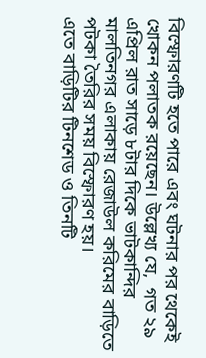বিস্ফোরণটি হতে পারে এবং ঘটনার পর ‌থেকেই খোকন পলাতক রয়েছেন। উল্লেখ্য যে,  গত ২৯ এপ্রিল রাত সাড়ে ৮টার দিকে ভাটকান্দির মালতিনগর এলাকায় রেজাউল করিমের বাড়িতে পটকা তৈরির সময় বিস্ফোরণ হয়।
এতে বাড়িটির টিনশেড ও তিনটি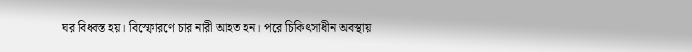ঘর বিধ্বস্ত হয়। বিস্ফোরণে চার নারী আহত হন। পরে চিকিৎসাধীন অবস্থায়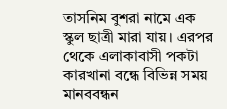তাসনিম বুশরা নামে এক স্কুল ছাত্রী মারা যায়। এরপর থেকে এলাকাবাসী পকটা কারখানা বন্ধে বিভিন্ন সময় মানববন্ধন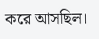করে আসছিল।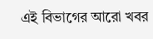এই বিভাগের আরো খবর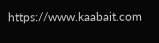https://www.kaabait.com